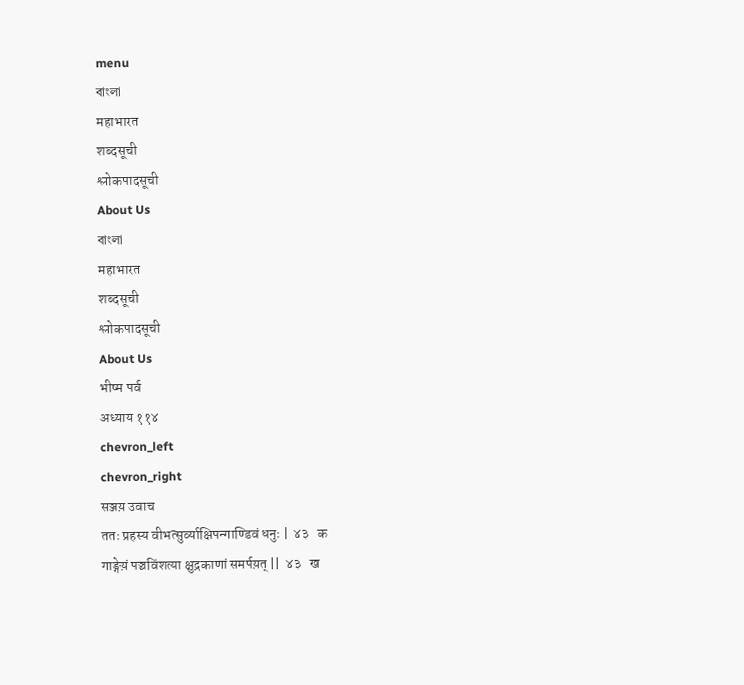menu
বাংলা
महाभारत
शब्दसूची
श्लोकपादसूची
About Us
বাংলা
महाभारत
शब्दसूची
श्लोकपादसूची
About Us
भीष्म पर्व
अध्याय ११४
chevron_left
chevron_right
सञ्जय़ उवाच
ततः प्रहस्य वीभत्सुर्व्याक्षिपन्गाण्डिवं धनुः |  ४३   क
गाङ्गेय़ं पञ्चविंशत्या क्षुद्रकाणां समर्पय़त् ||  ४३   ख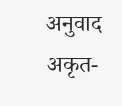अनुवाद
अकृत-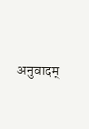अनुवादम्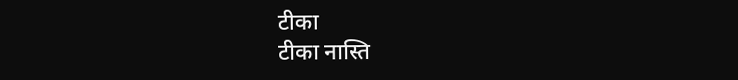टीका
टीका नास्ति